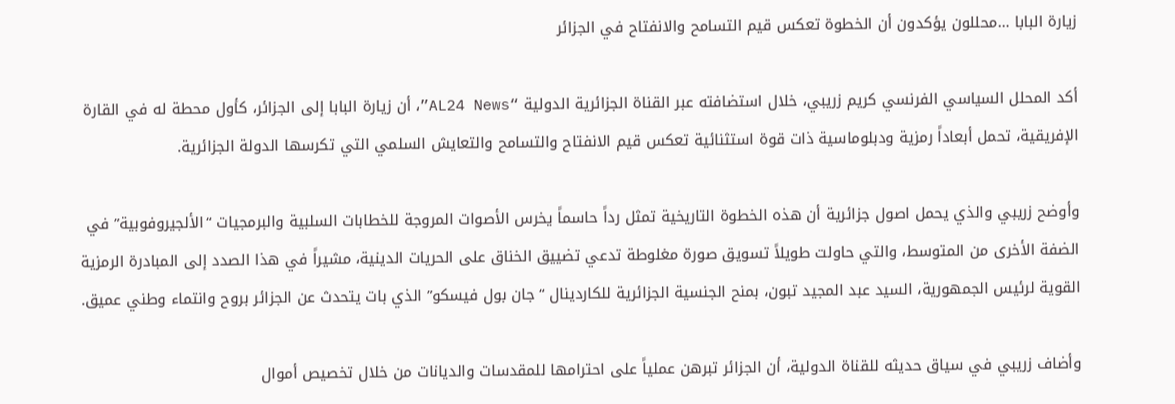زيارة البابا …محللون يؤكدون أن الخطوة تعكس قيم التسامح والانفتاح في الجزائر

أكد المحلل السياسي الفرنسي كريم زريبي، خلال استضافته عبر القناة الجزائرية الدولية “AL24 News”، أن زيارة البابا إلى الجزائر، كأول محطة له في القارة الإفريقية، تحمل أبعاداً رمزية ودبلوماسية ذات قوة استثنائية تعكس قيم الانفتاح والتسامح والتعايش السلمي التي تكرسها الدولة الجزائرية.

وأوضح زريبي والذي يحمل اصول جزائرية أن هذه الخطوة التاريخية تمثل رداً حاسماً يخرس الأصوات المروجة للخطابات السلبية والبرمجيات “الألجيروفوبية” في الضفة الأخرى من المتوسط، والتي حاولت طويلاً تسويق صورة مغلوطة تدعي تضييق الخناق على الحريات الدينية، مشيراً في هذا الصدد إلى المبادرة الرمزية القوية لرئيس الجمهورية، السيد عبد المجيد تبون، بمنح الجنسية الجزائرية للكاردينال “جان بول فيسكو” الذي بات يتحدث عن الجزائر بروح وانتماء وطني عميق.

وأضاف زريبي في سياق حديثه للقناة الدولية، أن الجزائر تبرهن عملياً على احترامها للمقدسات والديانات من خلال تخصيص أموال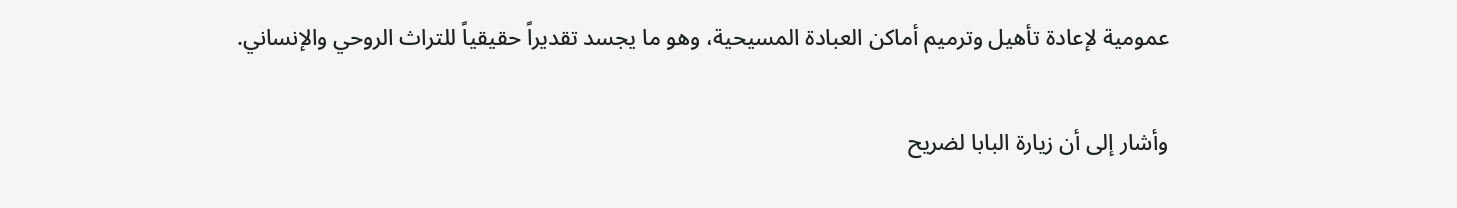عمومية لإعادة تأهيل وترميم أماكن العبادة المسيحية، وهو ما يجسد تقديراً حقيقياً للتراث الروحي والإنساني.

وأشار إلى أن زيارة البابا لضريح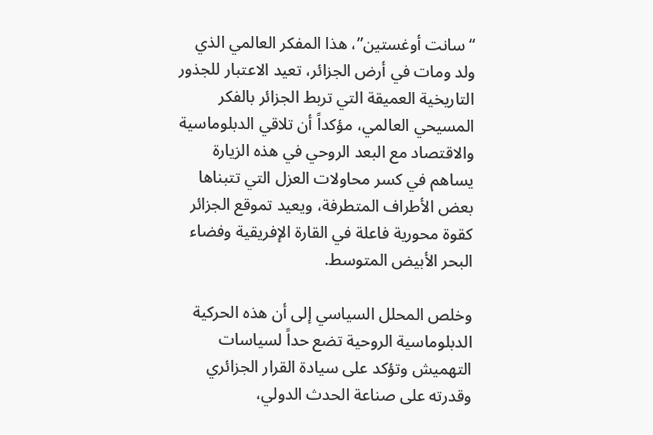“سانت أوغستين”، هذا المفكر العالمي الذي ولد ومات في أرض الجزائر، تعيد الاعتبار للجذور التاريخية العميقة التي تربط الجزائر بالفكر المسيحي العالمي، مؤكداً أن تلاقي الدبلوماسية والاقتصاد مع البعد الروحي في هذه الزيارة يساهم في كسر محاولات العزل التي تتبناها بعض الأطراف المتطرفة، ويعيد تموقع الجزائر كقوة محورية فاعلة في القارة الإفريقية وفضاء البحر الأبيض المتوسط.

وخلص المحلل السياسي إلى أن هذه الحركية الدبلوماسية الروحية تضع حداً لسياسات التهميش وتؤكد على سيادة القرار الجزائري وقدرته على صناعة الحدث الدولي،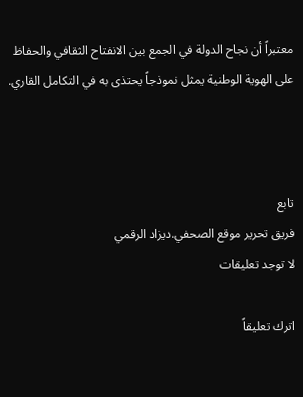معتبراً أن نجاح الدولة في الجمع بين الانفتاح الثقافي والحفاظ على الهوية الوطنية يمثل نموذجاً يحتذى به في التكامل القاري.



تابع
فريق تحرير موقع الصحفي.ديزاد الرقمي
لا توجد تعليقات

اترك تعليقاً